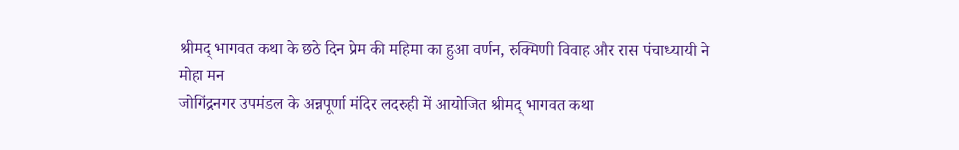श्रीमद् भागवत कथा के छठे दिन प्रेम की महिमा का हुआ वर्णन, रुक्मिणी विवाह और रास पंचाध्यायी ने मोहा मन
जोगिंद्रनगर उपमंडल के अन्नपूर्णा मंदिर लदरुही में आयोजित श्रीमद् भागवत कथा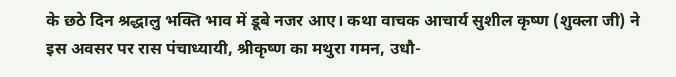के छठे दिन श्रद्धालु भक्ति भाव में डूबे नजर आए। कथा वाचक आचार्य सुशील कृष्ण (शुक्ला जी) ने इस अवसर पर रास पंचाध्यायी, श्रीकृष्ण का मथुरा गमन, उधौ-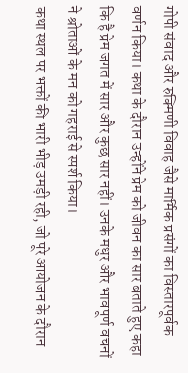गोपी संवाद और रुक्मिणी विवाह जैसे मार्मिक प्रसंगों का विस्तारपूर्वक वर्णन किया। कथा के दौरान उन्होंने प्रेम को जीवन का सार बताते हुए कहा कि है प्रेम जगत में सार और कुछ सार नहीं। उनके मधुर और भावपूर्ण वचनों ने श्रोताओं के मन को गहराई से स्पर्श किया।
कथा स्थल पर भक्तों की भारी भीड़ उमड़ी रही, जो पूरे आयोजन के दौरान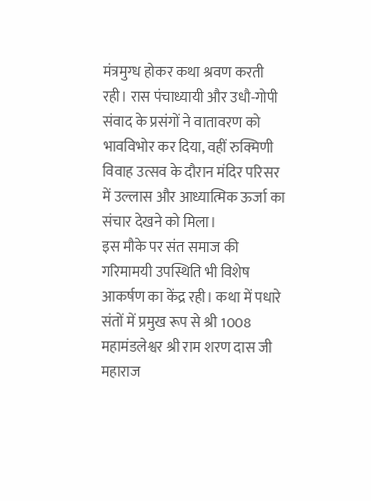मंत्रमुग्ध होकर कथा श्रवण करती रही। रास पंचाध्यायी और उधौ-गोपी संवाद के प्रसंगों ने वातावरण को भावविभोर कर दिया, वहीं रुक्मिणी विवाह उत्सव के दौरान मंदिर परिसर में उल्लास और आध्यात्मिक ऊर्जा का संचार देखने को मिला।
इस मौके पर संत समाज की गरिमामयी उपस्थिति भी विशेष आकर्षण का केंद्र रही। कथा में पधारे संतों में प्रमुख रूप से श्री 1008 महामंडलेश्वर श्री राम शरण दास जी महाराज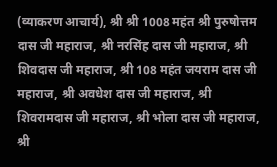(व्याकरण आचार्य), श्री श्री 1008 महंत श्री पुरुषोत्तम दास जी महाराज, श्री नरसिंह दास जी महाराज, श्री शिवदास जी महाराज, श्री 108 महंत जयराम दास जी महाराज, श्री अवधेश दास जी महाराज, श्री शिवरामदास जी महाराज, श्री भोला दास जी महाराज, श्री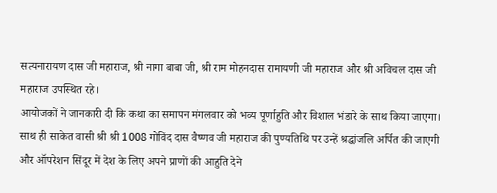सत्यनारायण दास जी महाराज, श्री नागा बाबा जी, श्री राम मोहनदास रामायणी जी महाराज और श्री अविचल दास जी महाराज उपस्थित रहे।
आयोजकों ने जानकारी दी कि कथा का समापन मंगलवार को भव्य पूर्णाहुति और विशाल भंडारे के साथ किया जाएगा। साथ ही साकेत वासी श्री श्री 1008 गोविंद दास वैष्णव जी महाराज की पुण्यतिथि पर उन्हें श्रद्धांजलि अर्पित की जाएगी और ऑपरेशन सिंदूर में देश के लिए अपने प्राणों की आहुति देने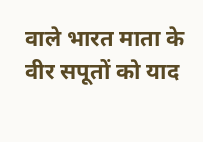वाले भारत माता के वीर सपूतों को याद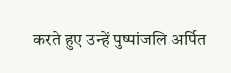करते हुए उन्हें पुष्पांजलि अर्पित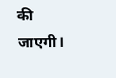की जाएगी।